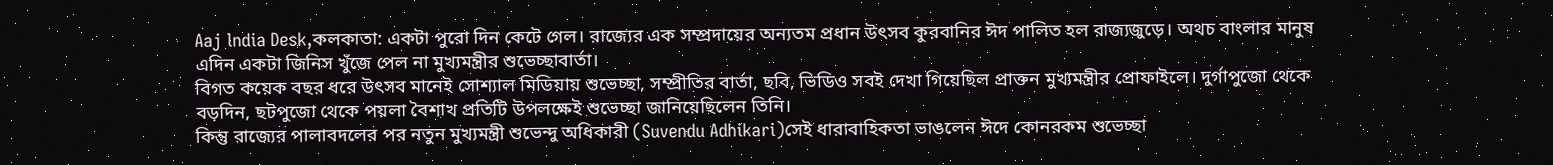Aaj lndia Desk,কলকাতা: একটা পুরো দিন কেটে গেল। রাজ্যের এক সম্প্রদায়ের অন্যতম প্রধান উৎসব কুরবানির ঈদ পালিত হল রাজ্যজুড়ে। অথচ বাংলার মানুষ এদিন একটা জিনিস খুঁজে পেল না মুখ্যমন্ত্রীর শুভেচ্ছাবার্তা।
বিগত কয়েক বছর ধরে উৎসব মানেই সোশ্যাল মিডিয়ায় শুভেচ্ছা, সম্প্রীতির বার্তা, ছবি, ভিডিও সবই দেখা গিয়েছিল প্রাক্তন মুখ্যমন্ত্রীর প্রোফাইলে। দুর্গাপুজো থেকে বড়দিন, ছটপুজো থেকে পয়লা বৈশাখ প্রতিটি উপলক্ষেই শুভেচ্ছা জানিয়েছিলেন তিনি।
কিন্তু রাজ্যের পালাবদলের পর নতুন মুখ্যমন্ত্রী শুভেন্দু অধিকারী (Suvendu Adhikari)সেই ধারাবাহিকতা ভাঙলেন ঈদে কোনরকম শুভেচ্ছা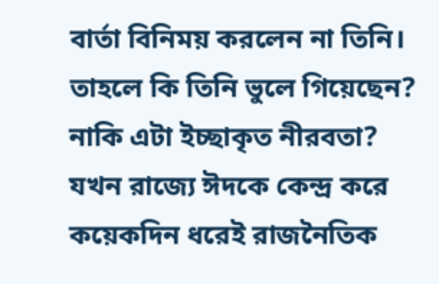বার্তা বিনিময় করলেন না তিনি। তাহলে কি তিনি ভুলে গিয়েছেন? নাকি এটা ইচ্ছাকৃত নীরবতা?
যখন রাজ্যে ঈদকে কেন্দ্র করে কয়েকদিন ধরেই রাজনৈতিক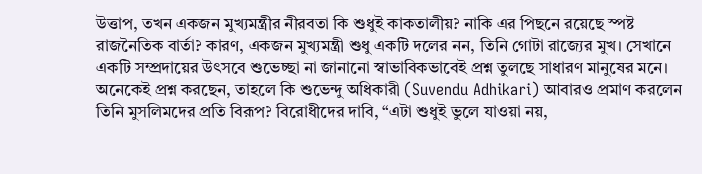উত্তাপ, তখন একজন মুখ্যমন্ত্রীর নীরবতা কি শুধুই কাকতালীয়? নাকি এর পিছনে রয়েছে স্পষ্ট রাজনৈতিক বার্তা? কারণ, একজন মুখ্যমন্ত্রী শুধু একটি দলের নন, তিনি গোটা রাজ্যের মুখ। সেখানে একটি সম্প্রদায়ের উৎসবে শুভেচ্ছা না জানানো স্বাভাবিকভাবেই প্রশ্ন তুলছে সাধারণ মানুষের মনে।
অনেকেই প্রশ্ন করছেন, তাহলে কি শুভেন্দু অধিকারী (Suvendu Adhikari) আবারও প্রমাণ করলেন তিনি মুসলিমদের প্রতি বিরূপ? বিরোধীদের দাবি, “এটা শুধুই ভুলে যাওয়া নয়,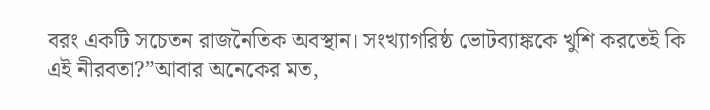বরং একটি সচেতন রাজনৈতিক অবস্থান। সংখ্যাগরিষ্ঠ ভোটব্যাঙ্ককে খুশি করতেই কি এই নীরবতা?”আবার অনেকের মত,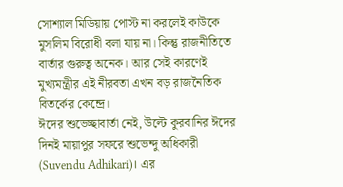সোশ্যাল মিডিয়ায় পোস্ট না করলেই কাউকে মুসলিম বিরোধী বলা যায় না। কিন্তু রাজনীতিতে বার্তার গুরুত্ব অনেক। আর সেই কারণেই মুখ্যমন্ত্রীর এই নীরবতা এখন বড় রাজনৈতিক বিতর্কের কেন্দ্রে।
ঈদের শুভেচ্ছাবার্তা নেই, উল্টে কুরবানির ঈদের দিনই মায়াপুর সফরে শুভেন্দু অধিকারী (Suvendu Adhikari)। এর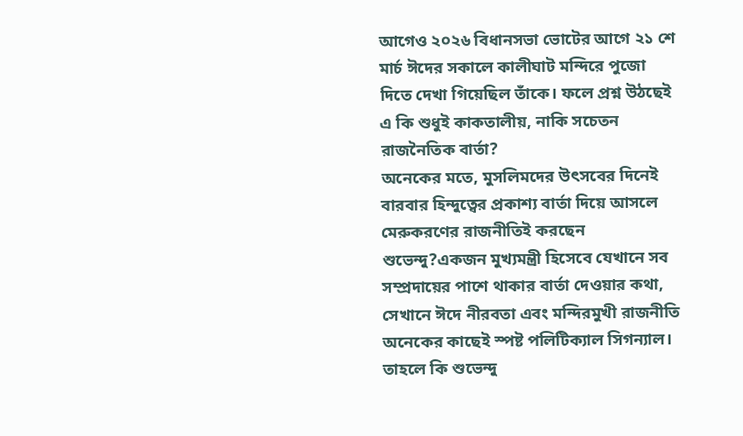আগেও ২০২৬ বিধানসভা ভোটের আগে ২১ শে মার্চ ঈদের সকালে কালীঘাট মন্দিরে পুজো দিতে দেখা গিয়েছিল তাঁকে। ফলে প্রশ্ন উঠছেই এ কি শুধুই কাকতালীয়, নাকি সচেতন রাজনৈতিক বার্তা?
অনেকের মতে, মুসলিমদের উৎসবের দিনেই বারবার হিন্দুত্বের প্রকাশ্য বার্তা দিয়ে আসলে মেরুকরণের রাজনীতিই করছেন শুভেন্দু?একজন মুখ্যমন্ত্রী হিসেবে যেখানে সব সম্প্রদায়ের পাশে থাকার বার্তা দেওয়ার কথা, সেখানে ঈদে নীরবতা এবং মন্দিরমুখী রাজনীতি অনেকের কাছেই স্পষ্ট পলিটিক্যাল সিগন্যাল। তাহলে কি শুভেন্দু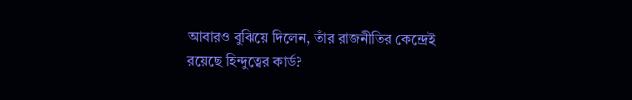আবারও বুঝিয়ে দিলেন, তাঁর রাজনীতির কেন্দ্রেই রয়েছে হিন্দুত্বের কার্ড?